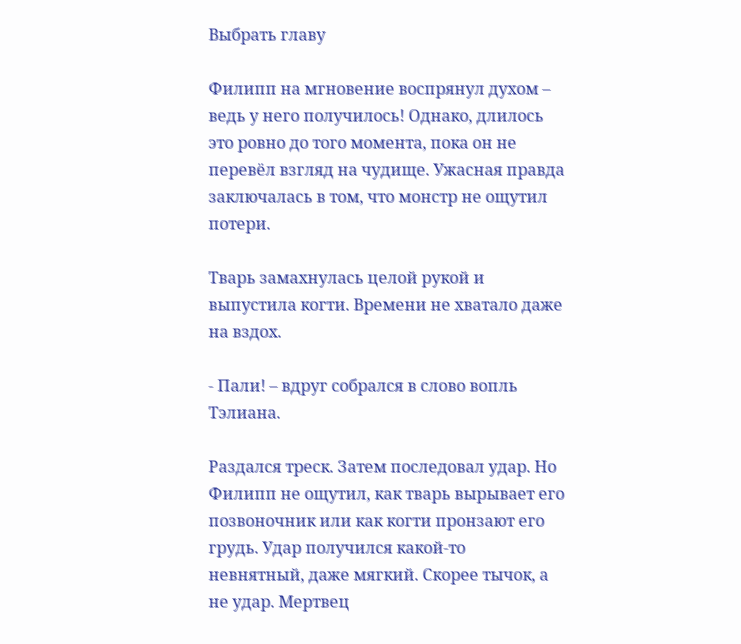Выбрать главу

Филипп на мгновение воспрянул духом – ведь у него получилось! Однако, длилось это ровно до того момента, пока он не перевёл взгляд на чудище. Ужасная правда заключалась в том, что монстр не ощутил потери.

Тварь замахнулась целой рукой и выпустила когти. Времени не хватало даже на вздох.

- Пали! – вдруг собрался в слово вопль Тэлиана.

Раздался треск. Затем последовал удар. Но Филипп не ощутил, как тварь вырывает его позвоночник или как когти пронзают его грудь. Удар получился какой-то невнятный, даже мягкий. Скорее тычок, а не удар. Мертвец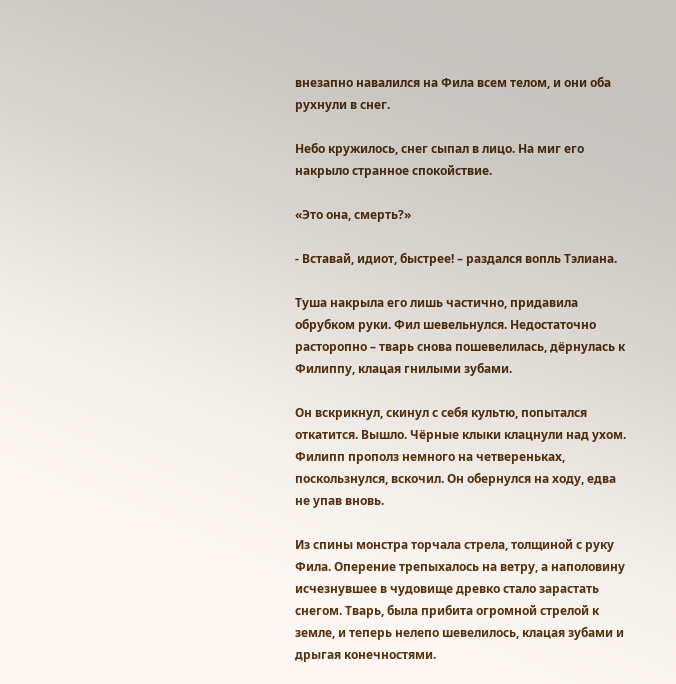внезапно навалился на Фила всем телом, и они оба рухнули в снег.

Небо кружилось, снег сыпал в лицо. На миг его накрыло странное спокойствие.

«Это она, смерть?»

- Вставай, идиот, быстрее! – раздался вопль Тэлиана.

Туша накрыла его лишь частично, придавила обрубком руки. Фил шевельнулся. Недостаточно расторопно – тварь снова пошевелилась, дёрнулась к Филиппу, клацая гнилыми зубами.

Он вскрикнул, скинул с себя культю, попытался откатится. Вышло. Чёрные клыки клацнули над ухом. Филипп прополз немного на четвереньках, поскользнулся, вскочил. Он обернулся на ходу, едва не упав вновь.

Из спины монстра торчала стрела, толщиной с руку Фила. Оперение трепыхалось на ветру, а наполовину исчезнувшее в чудовище древко стало зарастать снегом. Тварь, была прибита огромной стрелой к земле, и теперь нелепо шевелилось, клацая зубами и дрыгая конечностями.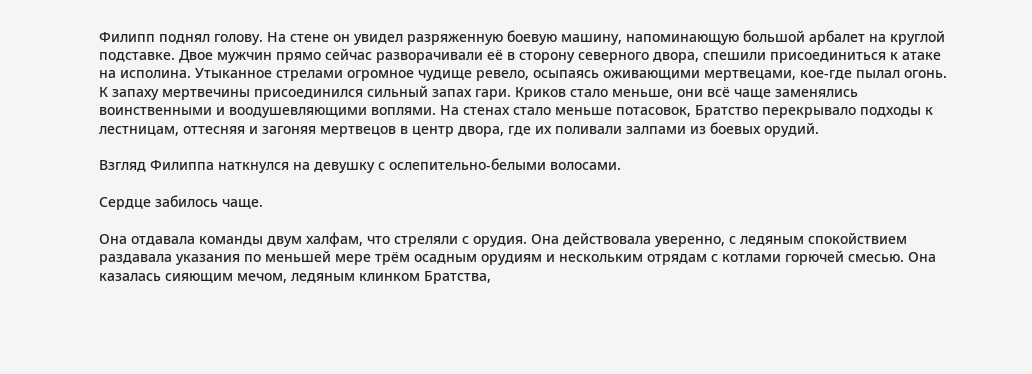Филипп поднял голову. На стене он увидел разряженную боевую машину, напоминающую большой арбалет на круглой подставке. Двое мужчин прямо сейчас разворачивали её в сторону северного двора, спешили присоединиться к атаке на исполина. Утыканное стрелами огромное чудище ревело, осыпаясь оживающими мертвецами, кое-где пылал огонь. К запаху мертвечины присоединился сильный запах гари. Криков стало меньше, они всё чаще заменялись воинственными и воодушевляющими воплями. На стенах стало меньше потасовок, Братство перекрывало подходы к лестницам, оттесняя и загоняя мертвецов в центр двора, где их поливали залпами из боевых орудий.

Взгляд Филиппа наткнулся на девушку с ослепительно-белыми волосами.

Сердце забилось чаще.

Она отдавала команды двум халфам, что стреляли с орудия. Она действовала уверенно, с ледяным спокойствием раздавала указания по меньшей мере трём осадным орудиям и нескольким отрядам с котлами горючей смесью. Она казалась сияющим мечом, ледяным клинком Братства,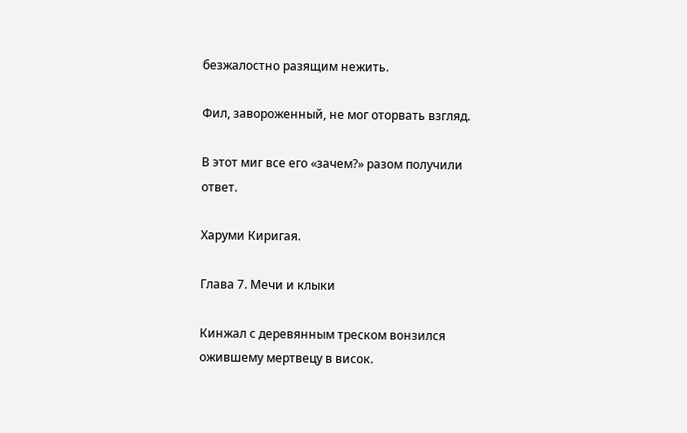безжалостно разящим нежить.

Фил, завороженный, не мог оторвать взгляд.

В этот миг все его «зачем?» разом получили ответ.

Харуми Киригая.

Глава 7. Мечи и клыки

Кинжал с деревянным треском вонзился ожившему мертвецу в висок.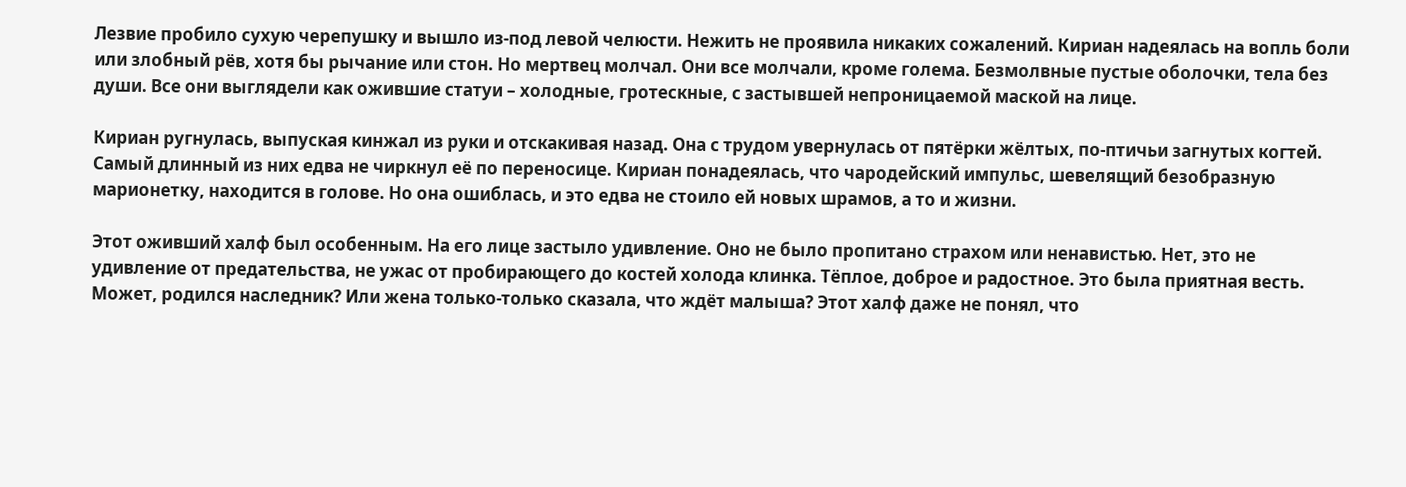Лезвие пробило сухую черепушку и вышло из-под левой челюсти. Нежить не проявила никаких сожалений. Кириан надеялась на вопль боли или злобный рёв, хотя бы рычание или стон. Но мертвец молчал. Они все молчали, кроме голема. Безмолвные пустые оболочки, тела без души. Все они выглядели как ожившие статуи – холодные, гротескные, с застывшей непроницаемой маской на лице.

Кириан ругнулась, выпуская кинжал из руки и отскакивая назад. Она с трудом увернулась от пятёрки жёлтых, по-птичьи загнутых когтей. Самый длинный из них едва не чиркнул её по переносице. Кириан понадеялась, что чародейский импульс, шевелящий безобразную марионетку, находится в голове. Но она ошиблась, и это едва не стоило ей новых шрамов, а то и жизни.

Этот оживший халф был особенным. На его лице застыло удивление. Оно не было пропитано страхом или ненавистью. Нет, это не удивление от предательства, не ужас от пробирающего до костей холода клинка. Тёплое, доброе и радостное. Это была приятная весть. Может, родился наследник? Или жена только-только сказала, что ждёт малыша? Этот халф даже не понял, что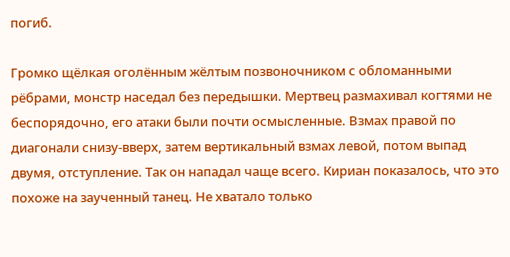погиб.

Громко щёлкая оголённым жёлтым позвоночником с обломанными рёбрами, монстр наседал без передышки. Мертвец размахивал когтями не беспорядочно, его атаки были почти осмысленные. Взмах правой по диагонали снизу-вверх, затем вертикальный взмах левой, потом выпад двумя, отступление. Так он нападал чаще всего. Кириан показалось, что это похоже на заученный танец. Не хватало только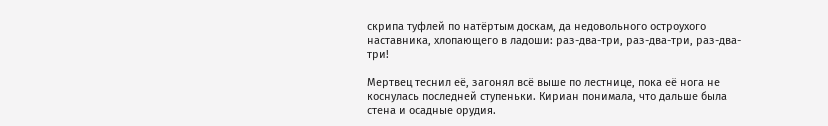скрипа туфлей по натёртым доскам, да недовольного остроухого наставника, хлопающего в ладоши: раз-два-три, раз-два-три, раз-два-три!

Мертвец теснил её, загонял всё выше по лестнице, пока её нога не коснулась последней ступеньки. Кириан понимала, что дальше была стена и осадные орудия.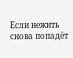Если нежить снова попадёт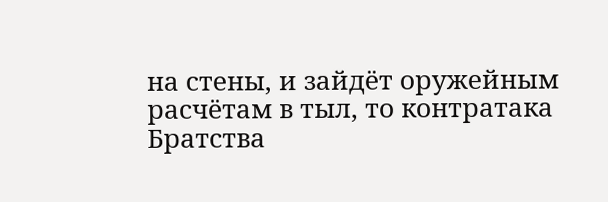на стены, и зайдёт оружейным расчётам в тыл, то контратака Братства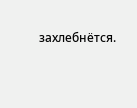захлебнётся.